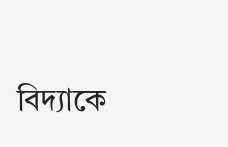বিদ্যাকে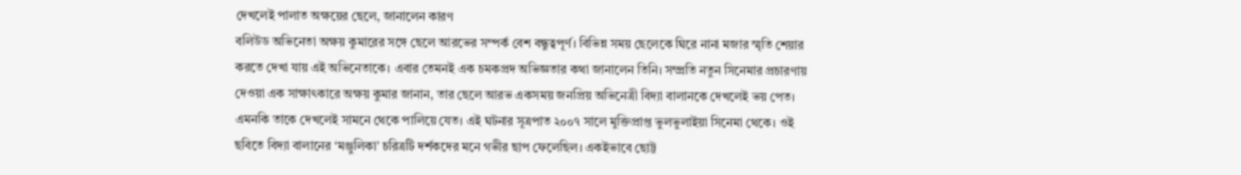দেখলেই পালাত অক্ষয়ের ছেলে, জানালেন কারণ
বলিউড অভিনেতা অক্ষয় কুমারের সঙ্গে ছেলে আরভের সম্পর্ক বেশ বন্ধুত্বপূর্ণ। বিভিন্ন সময় ছেলেকে ঘিরে নানা মজার স্মৃতি শেয়ার করতে দেখা যায় এই অভিনেতাকে। এবার তেমনই এক চমকপ্রদ অভিজ্ঞতার কথা জানালেন তিনি। সম্প্রতি নতুন সিনেমার প্রচারণায় দেওয়া এক সাক্ষাৎকারে অক্ষয় কুমার জানান, তার ছেলে আরভ একসময় জনপ্রিয় অভিনেত্রী বিদ্যা বালানকে দেখলেই ভয় পেত। এমনকি তাকে দেখলেই সামনে থেকে পালিয়ে যেত। এই ঘটনার সূত্রপাত ২০০৭ সালে মুক্তিপ্রাপ্ত ভুলভুলাইয়া সিনেমা থেকে। ওই ছবিতে বিদ্যা বালানের ‘মঞ্জুলিকা’ চরিত্রটি দর্শকদের মনে গভীর ছাপ ফেলেছিল। একইভাবে ছোট্ট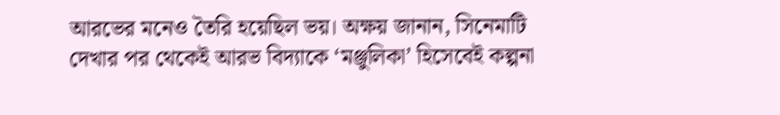আরভের মনেও তৈরি হয়েছিল ভয়। অক্ষয় জানান, সিনেমাটি দেখার পর থেকেই আরভ বিদ্যাকে ‘মঞ্জুলিকা’ হিসেবেই কল্পনা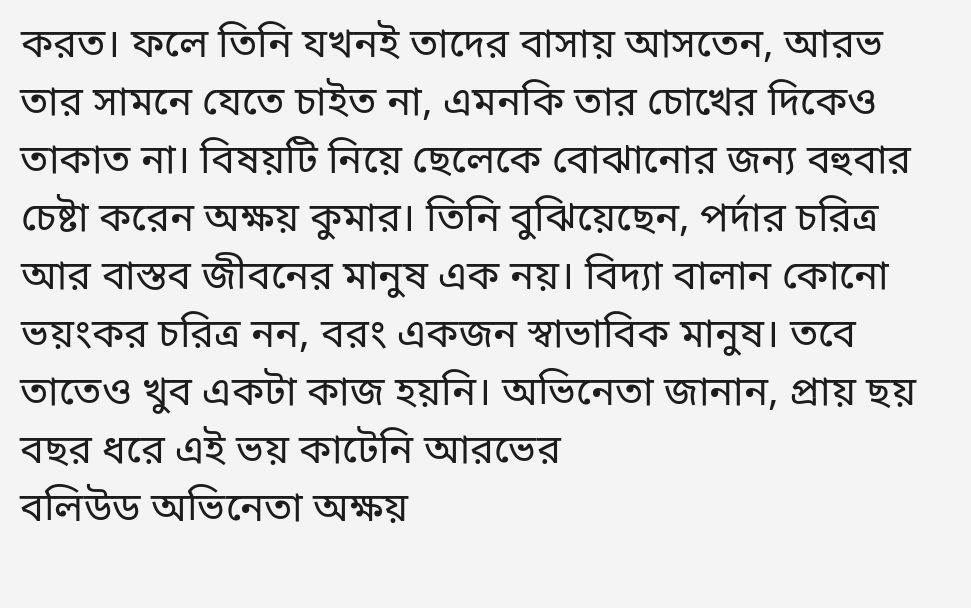করত। ফলে তিনি যখনই তাদের বাসায় আসতেন, আরভ তার সামনে যেতে চাইত না, এমনকি তার চোখের দিকেও তাকাত না। বিষয়টি নিয়ে ছেলেকে বোঝানোর জন্য বহুবার চেষ্টা করেন অক্ষয় কুমার। তিনি বুঝিয়েছেন, পর্দার চরিত্র আর বাস্তব জীবনের মানুষ এক নয়। বিদ্যা বালান কোনো ভয়ংকর চরিত্র নন, বরং একজন স্বাভাবিক মানুষ। তবে তাতেও খুব একটা কাজ হয়নি। অভিনেতা জানান, প্রায় ছয় বছর ধরে এই ভয় কাটেনি আরভের
বলিউড অভিনেতা অক্ষয়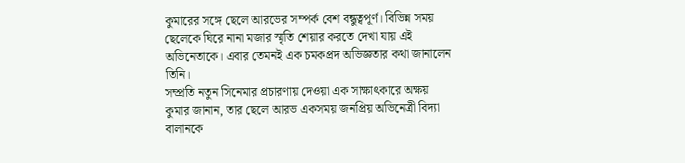কুমারের সঙ্গে ছেলে আরভের সম্পর্ক বেশ বন্ধুত্বপূর্ণ। বিভিন্ন সময় ছেলেকে ঘিরে নানা মজার স্মৃতি শেয়ার করতে দেখা যায় এই অভিনেতাকে। এবার তেমনই এক চমকপ্রদ অভিজ্ঞতার কথা জানালেন তিনি।
সম্প্রতি নতুন সিনেমার প্রচারণায় দেওয়া এক সাক্ষাৎকারে অক্ষয় কুমার জানান, তার ছেলে আরভ একসময় জনপ্রিয় অভিনেত্রী বিদ্যা বালানকে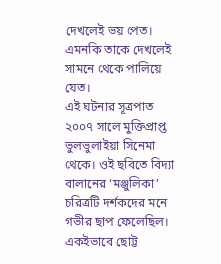দেখলেই ভয় পেত। এমনকি তাকে দেখলেই সামনে থেকে পালিয়ে যেত।
এই ঘটনার সূত্রপাত ২০০৭ সালে মুক্তিপ্রাপ্ত ভুলভুলাইয়া সিনেমা থেকে। ওই ছবিতে বিদ্যা বালানের ‘মঞ্জুলিকা’ চরিত্রটি দর্শকদের মনে গভীর ছাপ ফেলেছিল। একইভাবে ছোট্ট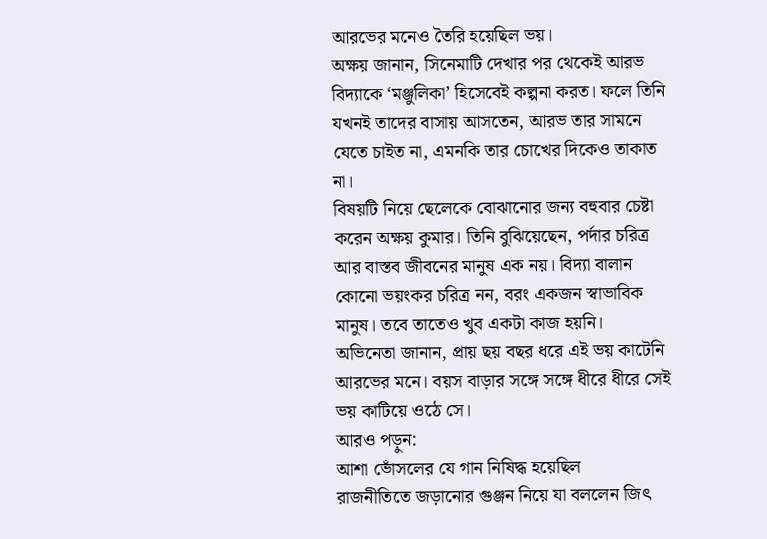আরভের মনেও তৈরি হয়েছিল ভয়।
অক্ষয় জানান, সিনেমাটি দেখার পর থেকেই আরভ বিদ্যাকে ‘মঞ্জুলিকা’ হিসেবেই কল্পনা করত। ফলে তিনি যখনই তাদের বাসায় আসতেন, আরভ তার সামনে যেতে চাইত না, এমনকি তার চোখের দিকেও তাকাত না।
বিষয়টি নিয়ে ছেলেকে বোঝানোর জন্য বহুবার চেষ্টা করেন অক্ষয় কুমার। তিনি বুঝিয়েছেন, পর্দার চরিত্র আর বাস্তব জীবনের মানুষ এক নয়। বিদ্যা বালান কোনো ভয়ংকর চরিত্র নন, বরং একজন স্বাভাবিক মানুষ। তবে তাতেও খুব একটা কাজ হয়নি।
অভিনেতা জানান, প্রায় ছয় বছর ধরে এই ভয় কাটেনি আরভের মনে। বয়স বাড়ার সঙ্গে সঙ্গে ধীরে ধীরে সেই ভয় কাটিয়ে ওঠে সে।
আরও পড়ুন:
আশা ভোঁসলের যে গান নিষিদ্ধ হয়েছিল
রাজনীতিতে জড়ানোর গুঞ্জন নিয়ে যা বললেন জিৎ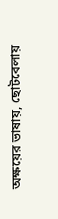অক্ষয়ের ভাষায়, ছোটবেলায়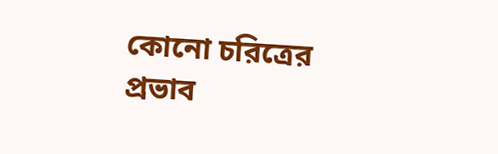কোনো চরিত্রের প্রভাব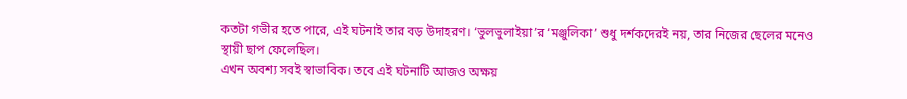কতটা গভীর হতে পারে, এই ঘটনাই তার বড় উদাহরণ। ‘ভুলভুলাইয়া’র ‘মঞ্জুলিকা’ শুধু দর্শকদেরই নয়, তার নিজের ছেলের মনেও স্থায়ী ছাপ ফেলেছিল।
এখন অবশ্য সবই স্বাভাবিক। তবে এই ঘটনাটি আজও অক্ষয়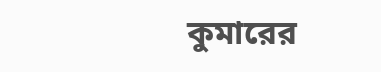কুমারের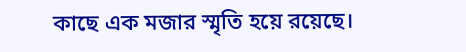কাছে এক মজার স্মৃতি হয়ে রয়েছে।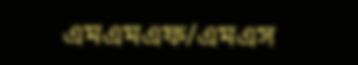এমএমএফ/এমএস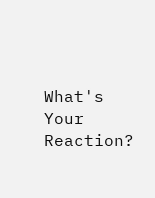What's Your Reaction?